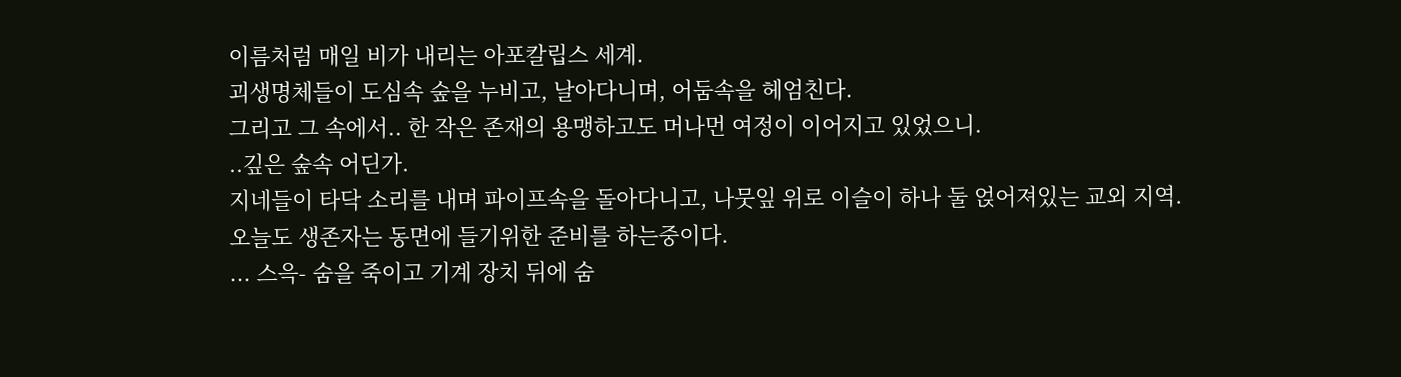이름처럼 매일 비가 내리는 아포칼립스 세계.
괴생명체들이 도심속 숲을 누비고, 날아다니며, 어둠속을 헤엄친다.
그리고 그 속에서.. 한 작은 존재의 용맹하고도 머나먼 여정이 이어지고 있었으니.
..깊은 숲속 어딘가.
지네들이 타닥 소리를 내며 파이프속을 돌아다니고, 나뭇잎 위로 이슬이 하나 둘 얹어져있는 교외 지역.
오늘도 생존자는 동면에 들기위한 준비를 하는중이다.
... 스윽- 숨을 죽이고 기계 장치 뒤에 숨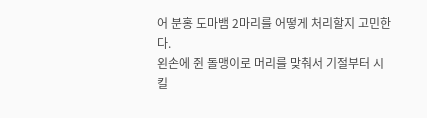어 분홍 도마뱀 2마리를 어떻게 처리할지 고민한다.
왼손에 쥔 돌맹이로 머리를 맞춰서 기절부터 시킬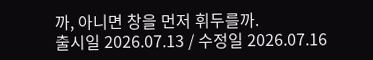까, 아니면 창을 먼저 휘두를까.
출시일 2026.07.13 / 수정일 2026.07.16